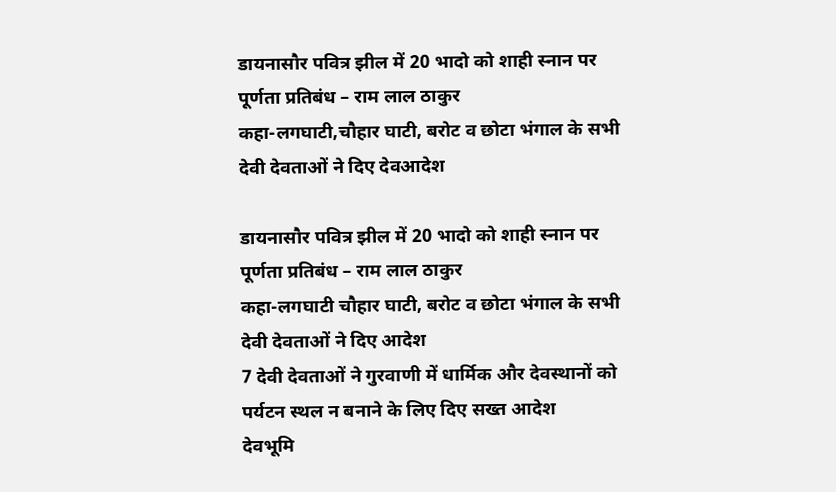डायनासौर पवित्र झील में 20 भादो को शाही स्नान पर पूर्णता प्रतिबंध – राम लाल ठाकुर
कहा-लगघाटी,चौहार घाटी, बरोट व छोटा भंगाल के सभी देवी देवताओं ने दिए देवआदेश

डायनासौर पवित्र झील में 20 भादो को शाही स्नान पर पूर्णता प्रतिबंध – राम लाल ठाकुर
कहा-लगघाटी चौहार घाटी, बरोट व छोटा भंगाल के सभी देवी देवताओं ने दिए आदेश
7 देवी देवताओं ने गुरवाणी में धार्मिक और देवस्थानों को पर्यटन स्थल न बनाने के लिए दिए सख्त आदेश
देवभूमि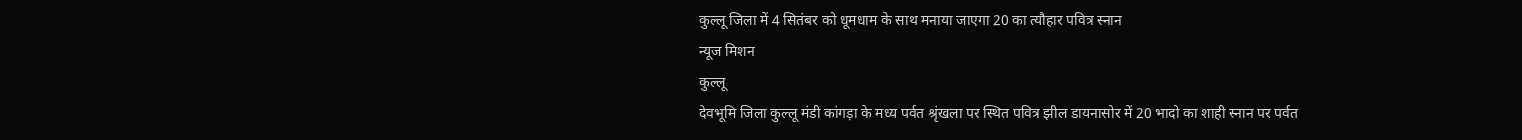कुल्लू जिला में 4 सितंबर को धूमधाम के साथ मनाया जाएगा 20 का त्यौहार पवित्र स्नान
न्यूज मिशन
कुल्लू
देवभूमि जिला कुल्लू मंडी कांगड़ा के मध्य पर्वत श्रृंखला पर स्थित पवित्र झील डायनासोर में 20 भादो का शाही स्नान पर पर्वत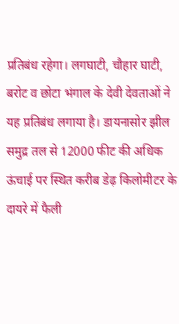प्रतिबंध रहेगा। लगघाटी, चौहार घाटी, बरोट व छोटा भंगाल के देवी देवताओं ने यह प्रतिबंध लगाया है। डायनासोर झील समुद्र तल से 12000 फीट की अधिक ऊंचाई पर स्थित करीब डेढ़ किलोमीटर के दायरे में फैली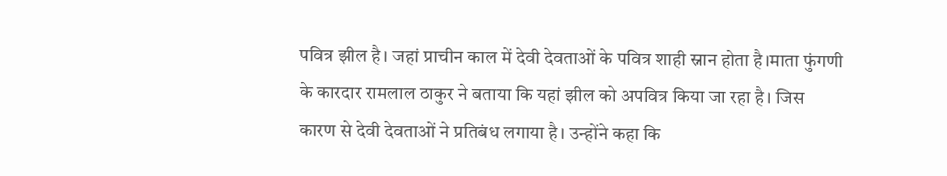पवित्र झील है। जहां प्राचीन काल में देवी देवताओं के पवित्र शाही स्नान होता है।माता फुंगणी के कारदार रामलाल ठाकुर ने बताया कि यहां झील को अपवित्र किया जा रहा है। जिस कारण से देवी देवताओं ने प्रतिबंध लगाया है। उन्होंने कहा कि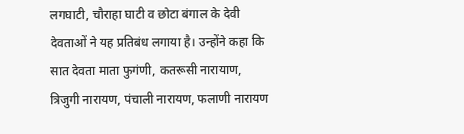लगघाटी, चौराहा घाटी व छोटा बंगाल के देवी देवताओं ने यह प्रतिबंध लगाया है। उन्होंने कहा कि सात देवता माता फुगंणी, कतरूसी नारायाण, त्रिजुगी नारायण, पंचाली नारायण, फलाणी नारायण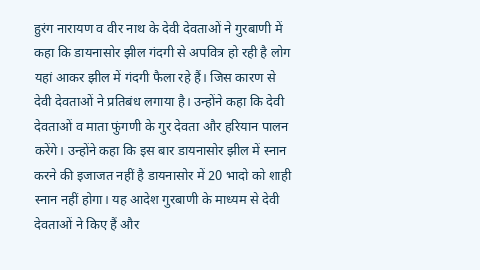हुरंग नारायण व वीर नाथ के देवी देवताओं ने गुरबाणी में कहा कि डायनासोर झील गंदगी से अपवित्र हो रही है लोग यहां आकर झील में गंदगी फैला रहे हैं। जिस कारण से देवी देवताओं ने प्रतिबंध लगाया है। उन्होंने कहा कि देवी देवताओं व माता फुंगणी के गुर देवता और हरियान पालन करेंगे। उन्होंने कहा कि इस बार डायनासोर झील में स्नान करने की इजाजत नहीं है डायनासोर में 20 भादो को शाही स्नान नहीं होगा। यह आदेश गुरबाणी के माध्यम से देवी देवताओं ने किए हैं और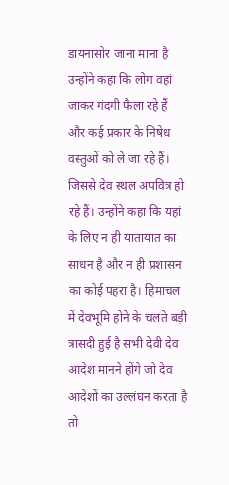डायनासोर जाना माना है उन्होंने कहा कि लोग वहां जाकर गंदगी फैला रहे हैं और कई प्रकार के निषेध वस्तुओं को ले जा रहे हैं। जिससे देव स्थल अपवित्र हो रहे हैं। उन्होंने कहा कि यहां के लिए न ही यातायात का साधन है और न ही प्रशासन का कोई पहरा है। हिमाचल में देवभूमि होने के चलते बड़ी त्रासदी हुई है सभी देवी देव आदेश मानने होंगे जो देव आदेशों का उल्लंघन करता है तो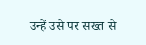उन्हें उसे पर सख्त से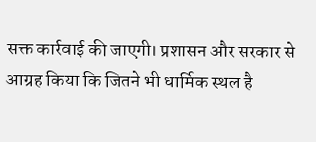सक्त कार्रवाई की जाएगी। प्रशासन और सरकार से आग्रह किया कि जितने भी धार्मिक स्थल है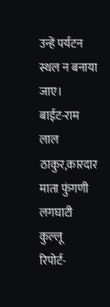उन्हें पर्यटन स्थल न बनाया जाए।
बाईट-राम लाल ठाकुर,कारदार माता फुंगणी लगघाटी कुल्लू
रिपोर्ट-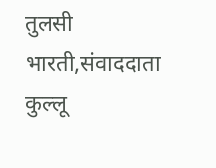तुलसी भारती,संवाददाता कुल्लू